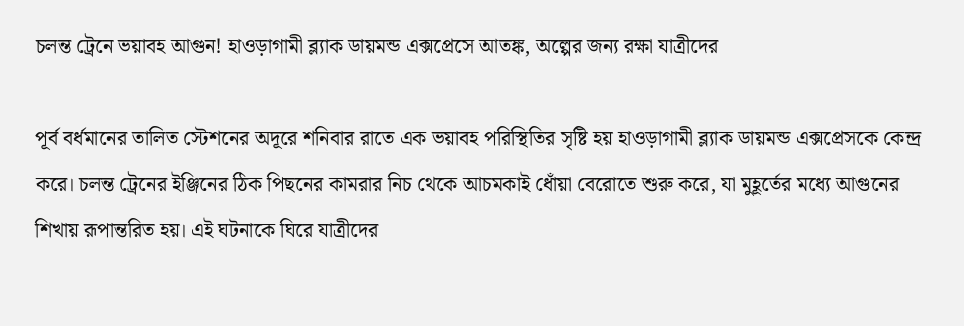চলন্ত ট্রেনে ভয়াবহ আগুন! হাওড়াগামী ব্ল্যাক ডায়মন্ড এক্সপ্রেসে আতঙ্ক, অল্পের জন্য রক্ষা যাত্রীদের

পূর্ব বর্ধমানের তালিত স্টেশনের অদূরে শনিবার রাতে এক ভয়াবহ পরিস্থিতির সৃষ্টি হয় হাওড়াগামী ব্ল্যাক ডায়মন্ড এক্সপ্রেসকে কেন্দ্র করে। চলন্ত ট্রেনের ইঞ্জিনের ঠিক পিছনের কামরার নিচ থেকে আচমকাই ধোঁয়া বেরোতে শুরু করে, যা মুহূর্তের মধ্যে আগুনের শিখায় রূপান্তরিত হয়। এই ঘটনাকে ঘিরে যাত্রীদের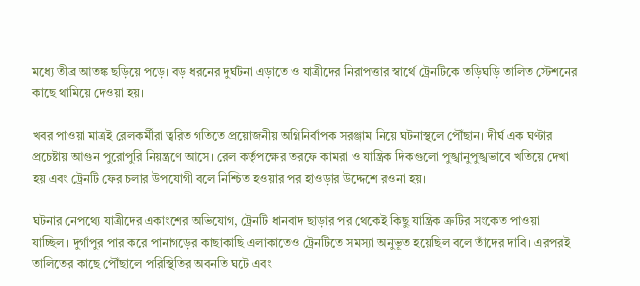মধ্যে তীব্র আতঙ্ক ছড়িয়ে পড়ে। বড় ধরনের দুর্ঘটনা এড়াতে ও যাত্রীদের নিরাপত্তার স্বার্থে ট্রেনটিকে তড়িঘড়ি তালিত স্টেশনের কাছে থামিয়ে দেওয়া হয়।

খবর পাওয়া মাত্রই রেলকর্মীরা ত্বরিত গতিতে প্রয়োজনীয় অগ্নিনির্বাপক সরঞ্জাম নিয়ে ঘটনাস্থলে পৌঁছান। দীর্ঘ এক ঘণ্টার প্রচেষ্টায় আগুন পুরোপুরি নিয়ন্ত্রণে আসে। রেল কর্তৃপক্ষের তরফে কামরা ও যান্ত্রিক দিকগুলো পুঙ্খানুপুঙ্খভাবে খতিয়ে দেখা হয় এবং ট্রেনটি ফের চলার উপযোগী বলে নিশ্চিত হওয়ার পর হাওড়ার উদ্দেশে রওনা হয়।

ঘটনার নেপথ্যে যাত্রীদের একাংশের অভিযোগ, ট্রেনটি ধানবাদ ছাড়ার পর থেকেই কিছু যান্ত্রিক ত্রুটির সংকেত পাওয়া যাচ্ছিল। দুর্গাপুর পার করে পানাগড়ের কাছাকাছি এলাকাতেও ট্রেনটিতে সমস্যা অনুভূত হয়েছিল বলে তাঁদের দাবি। এরপরই তালিতের কাছে পৌঁছালে পরিস্থিতির অবনতি ঘটে এবং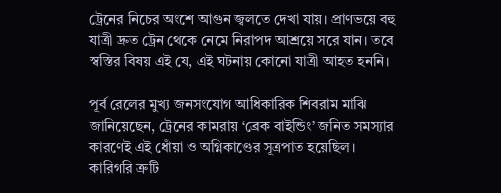ট্রেনের নিচের অংশে আগুন জ্বলতে দেখা যায়। প্রাণভয়ে বহু যাত্রী দ্রুত ট্রেন থেকে নেমে নিরাপদ আশ্রয়ে সরে যান। তবে স্বস্তির বিষয় এই যে, এই ঘটনায় কোনো যাত্রী আহত হননি।

পূর্ব রেলের মুখ্য জনসংযোগ আধিকারিক শিবরাম মাঝি জানিয়েছেন, ট্রেনের কামরায় ‘ব্রেক বাইন্ডিং’ জনিত সমস্যার কারণেই এই ধোঁয়া ও অগ্নিকাণ্ডের সূত্রপাত হয়েছিল। কারিগরি ত্রুটি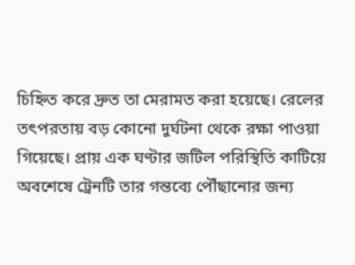চিহ্নিত করে দ্রুত তা মেরামত করা হয়েছে। রেলের তৎপরতায় বড় কোনো দুর্ঘটনা থেকে রক্ষা পাওয়া গিয়েছে। প্রায় এক ঘণ্টার জটিল পরিস্থিতি কাটিয়ে অবশেষে ট্রেনটি তার গন্তব্যে পৌঁছানোর জন্য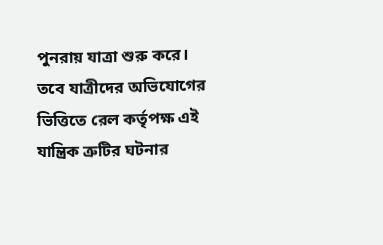পুনরায় যাত্রা শুরু করে। তবে যাত্রীদের অভিযোগের ভিত্তিতে রেল কর্তৃপক্ষ এই যান্ত্রিক ত্রুটির ঘটনার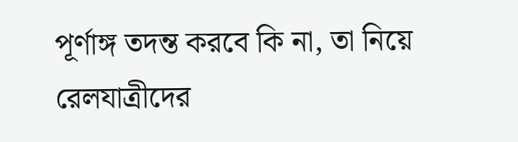পূর্ণাঙ্গ তদন্ত করবে কি না, তা নিয়ে রেলযাত্রীদের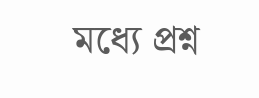মধ্যে প্রশ্ন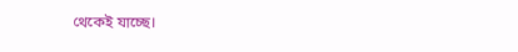থেকেই যাচ্ছে।